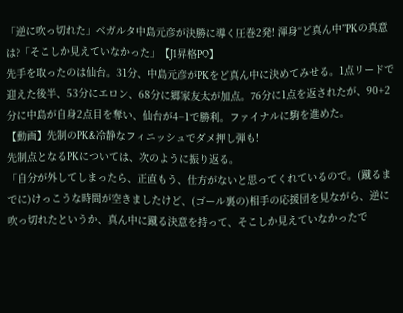「逆に吹っ切れた」ベガルタ中島元彦が決勝に導く圧巻2発! 渾身“ど真ん中”PKの真意は?「そこしか見えていなかった」【J1昇格PO】
先手を取ったのは仙台。31分、中島元彦がPKをど真ん中に決めてみせる。1点リードで迎えた後半、53分にエロン、68分に郷家友太が加点。76分に1点を返されたが、90+2分に中島が自身2点目を奪い、仙台が4−1で勝利。ファイナルに駒を進めた。
【動画】先制のPK&冷静なフィニッシュでダメ押し弾も!
先制点となるPKについては、次のように振り返る。
「自分が外してしまったら、正直もう、仕方がないと思ってくれているので。(蹴るまでに)けっこうな時間が空きましたけど、(ゴール裏の)相手の応援団を見ながら、逆に吹っ切れたというか、真ん中に蹴る決意を持って、そこしか見えていなかったで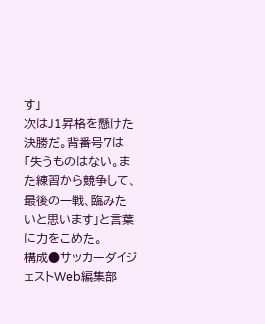す」
次はJ1昇格を懸けた決勝だ。背番号7は「失うものはない。また練習から競争して、最後の一戦、臨みたいと思います」と言葉に力をこめた。
構成●サッカーダイジェストWeb編集部